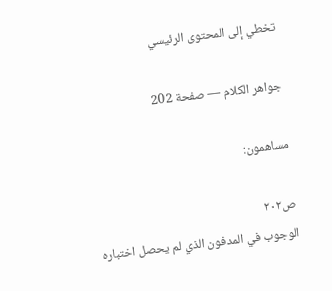تخطي إلى المحتوى الرئيسي

جواهر الكلام — صفحة 202

مساهمون:

ص٢٠٢
الوجوب في المدفون الذي لم يحصل اختباره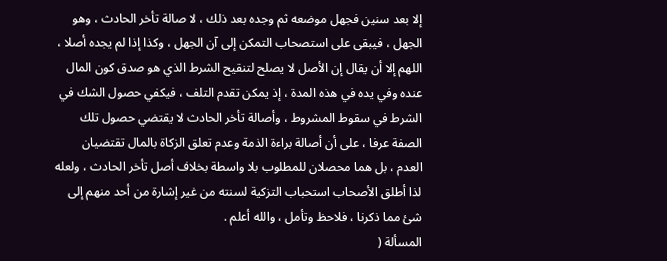إلا بعد سنين فجهل موضعه ثم وجده بعد ذلك ، لا صالة تأخر الحادث ، وهو الجهل ، فيبقى على استصحاب التمكن إلى آن الجهل ، وكذا إذا لم يجده أصلا ، اللهم إلا أن يقال إن الأصل لا يصلح لتنقيح الشرط الذي هو صدق كون المال عنده وفي يده في هذه المدة ، إذ يمكن تقدم التلف ، فيكفي حصول الشك في الشرط في سقوط المشروط ، وأصالة تأخر الحادث لا يقتضي حصول تلك الصفة عرفا ، على أن أصالة براءة الذمة وعدم تعلق الزكاة بالمال تقتضيان العدم ، بل هما محصلان للمطلوب بلا واسطة بخلاف أصل تأخر الحادث ، ولعله لذا أطلق الأصحاب استحباب التزكية لسنته من غير إشارة من أحد منهم إلى شئ مما ذكرنا ، فلاحظ وتأمل ، والله أعلم .
المسألة (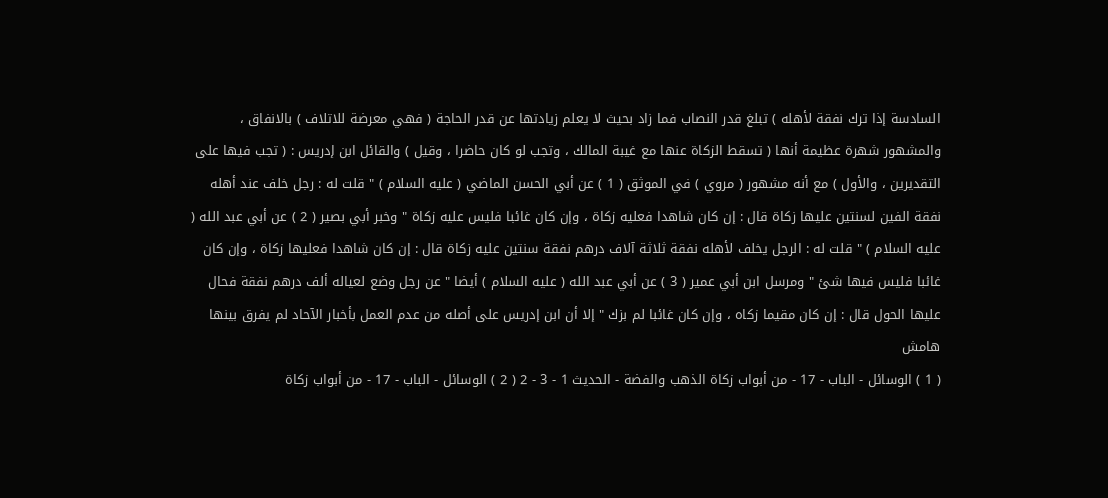السادسة إذا ترك نفقة لأهله ) تبلغ قدر النصاب فما زاد بحيث لا يعلم زيادتها عن قدر الحاجة ( فهي معرضة للاتلاف ) بالانفاق ، والمشهور شهرة عظيمة أنها ( تسقط الزكاة عنها مع غيبة المالك ، وتجب لو كان حاضرا ، وقيل ) والقائل ابن إدريس : ( تجب فيها على التقديرين ، والأول ) مع أنه مشهور ( مروي ) في الموثق ( 1 ) عن أبي الحسن الماضي ( عليه السلام ) " قلت له : رجل خلف عند أهله نفقة الفين لسنتين عليها زكاة قال : إن كان شاهدا فعليه زكاة ، وإن كان غائبا فليس عليه زكاة " وخبر أبي بصير ( 2 ) عن أبي عبد الله ( عليه السلام ) " قلت له : الرجل يخلف لأهله نفقة ثلاثة آلاف درهم نفقة سنتين عليه زكاة قال : إن كان شاهدا فعليها زكاة ، وإن كان غائبا فليس فيها شئ " ومرسل ابن أبي عمير ( 3 ) عن أبي عبد الله ( عليه السلام ) أيضا " عن رجل وضع لعياله ألف درهم نفقة فحال عليها الحول قال : إن كان مقيما زكاه ، وإن كان غائبا لم بزك " إلا أن ابن إدريس على أصله من عدم العمل بأخبار الآحاد لم يفرق بينها
هامش
( 1 ) الوسائل - الباب - 17 - من أبواب زكاة الذهب والفضة - الحديث 1 - 3 - 2 ( 2 ) الوسائل - الباب - 17 - من أبواب زكاة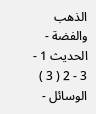الذهب والفضة - الحديث 1 - 3 - 2 ( 3 ) الوسائل -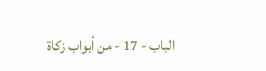الباب - 17 - من أبواب زكاة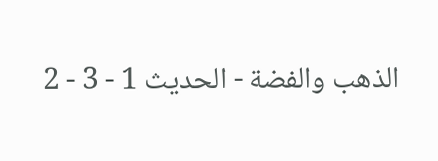الذهب والفضة - الحديث 1 - 3 - 2